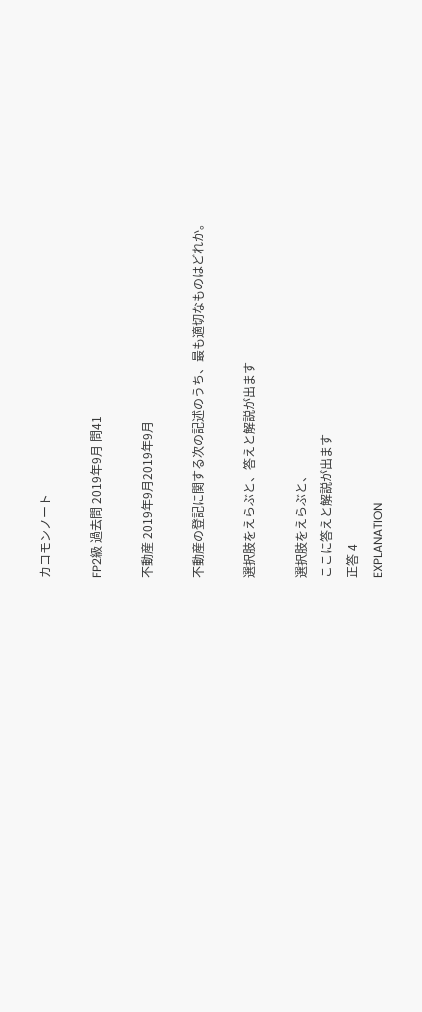カコモンノート

FP2級 過去問 2019年9月 問41

不動産 2019年9月2019年9月

不動産の登記に関する次の記述のうち、最も適切なものはどれか。

選択肢をえらぶと、答えと解説が出ます

選択肢をえらぶと、
ここに答えと解説が出ます
正答 4
EXPLANATION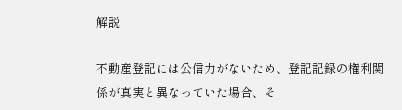解説

不動産登記には公信力がないため、登記記録の権利関係が真実と異なっていた場合、そ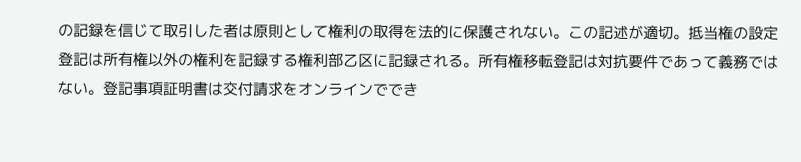の記録を信じて取引した者は原則として権利の取得を法的に保護されない。この記述が適切。抵当権の設定登記は所有権以外の権利を記録する権利部乙区に記録される。所有権移転登記は対抗要件であって義務ではない。登記事項証明書は交付請求をオンラインででき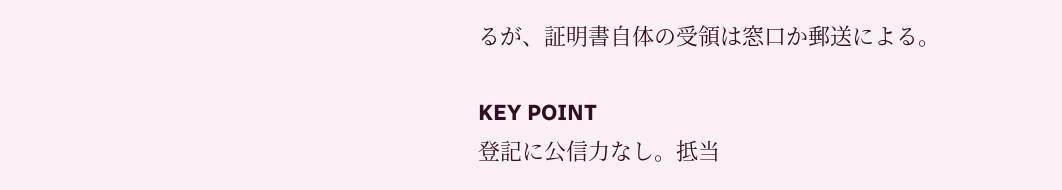るが、証明書自体の受領は窓口か郵送による。

KEY POINT
登記に公信力なし。抵当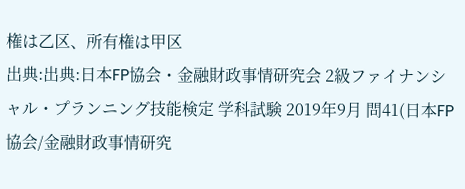権は乙区、所有権は甲区
出典:出典:日本FP協会・金融財政事情研究会 2級ファイナンシャル・プランニング技能検定 学科試験 2019年9月 問41(日本FP協会/金融財政事情研究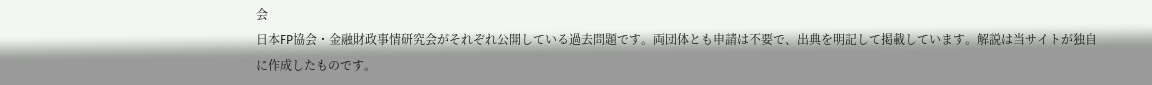会
日本FP協会・金融財政事情研究会がそれぞれ公開している過去問題です。両団体とも申請は不要で、出典を明記して掲載しています。解説は当サイトが独自に作成したものです。